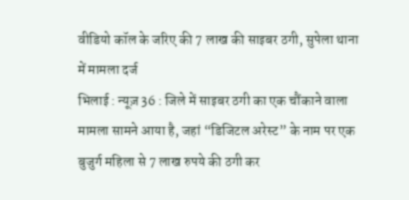वीडियो कॉल के जरिए की 7 लाख की साइबर ठगी, सुपेला थाना में मामला दर्ज
भिलाई : न्यूज़ 36 : जिले में साइबर ठगी का एक चौंकाने वाला मामला सामने आया है, जहां “डिजिटल अरेस्ट” के नाम पर एक बुजुर्ग महिला से 7 लाख रुपये की ठगी कर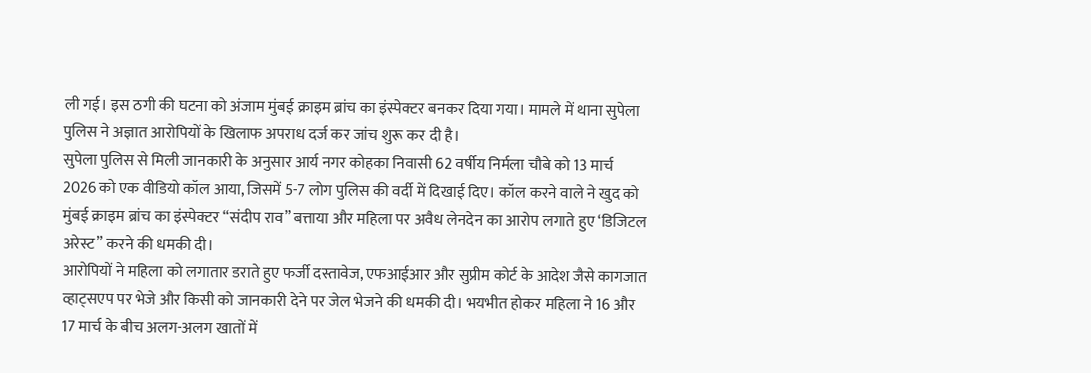ली गई। इस ठगी की घटना को अंजाम मुंबई क्राइम ब्रांच का इंस्पेक्टर बनकर दिया गया। मामले में थाना सुपेला पुलिस ने अज्ञात आरोपियों के खिलाफ अपराध दर्ज कर जांच शुरू कर दी है।
सुपेला पुलिस से मिली जानकारी के अनुसार आर्य नगर कोहका निवासी 62 वर्षीय निर्मला चौबे को 13 मार्च 2026 को एक वीडियो कॉल आया, जिसमें 5-7 लोग पुलिस की वर्दी में दिखाई दिए। कॉल करने वाले ने खुद को मुंबई क्राइम ब्रांच का इंस्पेक्टर “संदीप राव” बत्ताया और महिला पर अवैध लेनदेन का आरोप लगाते हुए ‘डिजिटल अरेस्ट” करने की धमकी दी।
आरोपियों ने महिला को लगातार डराते हुए फर्जी दस्तावेज, एफआईआर और सुप्रीम कोर्ट के आदेश जैसे कागजात व्हाट्सएप पर भेजे और किसी को जानकारी देने पर जेल भेजने की धमकी दी। भयभीत होकर महिला ने 16 और 17 मार्च के बीच अलग-अलग खातों में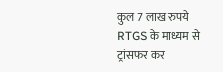कुल 7 लाख रुपये RTGS के माध्यम से ट्रांसफर कर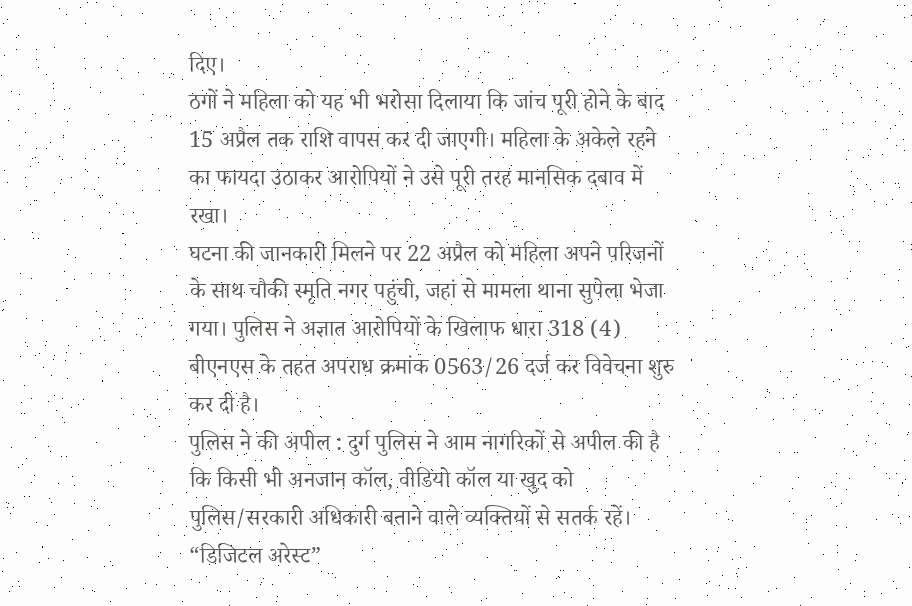दिए।
ठगों ने महिला को यह भी भरोसा दिलाया कि जांच पूरी होने के बाद 15 अप्रैल तक राशि वापस कर दी जाएगी। महिला के अकेले रहने का फायदा उठाकर आरोपियों ने उसे पूरी तरह मानसिक दबाव में रखा।
घटना की जानकारी मिलने पर 22 अप्रैल को महिला अपने परिजनों के साथ चौकी स्मृति नगर पहुंची, जहां से मामला थाना सुपेला भेजा गया। पुलिस ने अज्ञात आरोपियों के खिलाफ धारा 318 (4) बीएनएस के तहत अपराध क्रमांक 0563/26 दर्ज कर विवेचना शुरु कर दी है।
पुलिस ने की अपील : दुर्ग पुलिस ने आम नागरिकों से अपील की है कि किसी भी अनजान कॉल, वीडियो कॉल या खुद को पुलिस/सरकारी अधिकारी बताने वाले व्यक्तियों से सतर्क रहें। “डिजिटल अरेस्ट”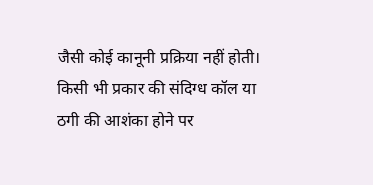जैसी कोई कानूनी प्रक्रिया नहीं होती। किसी भी प्रकार की संदिग्ध कॉल या ठगी की आशंका होने पर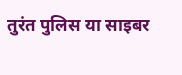तुरंत पुलिस या साइबर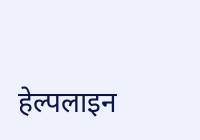हेल्पलाइन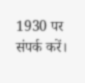1930 पर संपर्क करें।